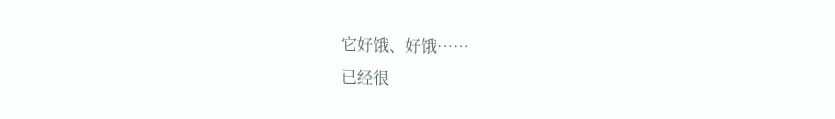它好饿、好饿……
已经很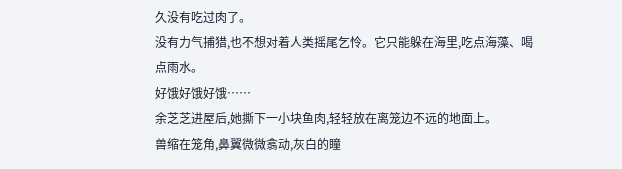久没有吃过肉了。
没有力气捕猎,也不想对着人类摇尾乞怜。它只能躲在海里,吃点海藻、喝点雨水。
好饿好饿好饿……
余芝芝进屋后,她撕下一小块鱼肉,轻轻放在离笼边不远的地面上。
兽缩在笼角,鼻翼微微翕动,灰白的瞳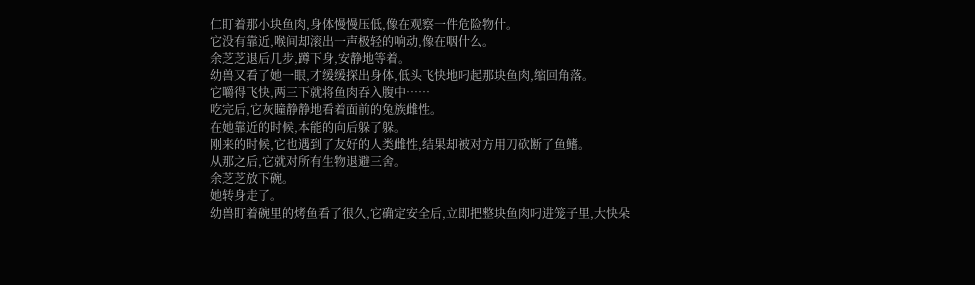仁盯着那小块鱼肉,身体慢慢压低,像在观察一件危险物什。
它没有靠近,喉间却滚出一声极轻的响动,像在咽什么。
余芝芝退后几步,蹲下身,安静地等着。
幼兽又看了她一眼,才缓缓探出身体,低头飞快地叼起那块鱼肉,缩回角落。
它嚼得飞快,两三下就将鱼肉吞入腹中……
吃完后,它灰瞳静静地看着面前的兔族雌性。
在她靠近的时候,本能的向后躲了躲。
刚来的时候,它也遇到了友好的人类雌性,结果却被对方用刀砍断了鱼鳍。
从那之后,它就对所有生物退避三舍。
余芝芝放下碗。
她转身走了。
幼兽盯着碗里的烤鱼看了很久,它确定安全后,立即把整块鱼肉叼进笼子里,大快朵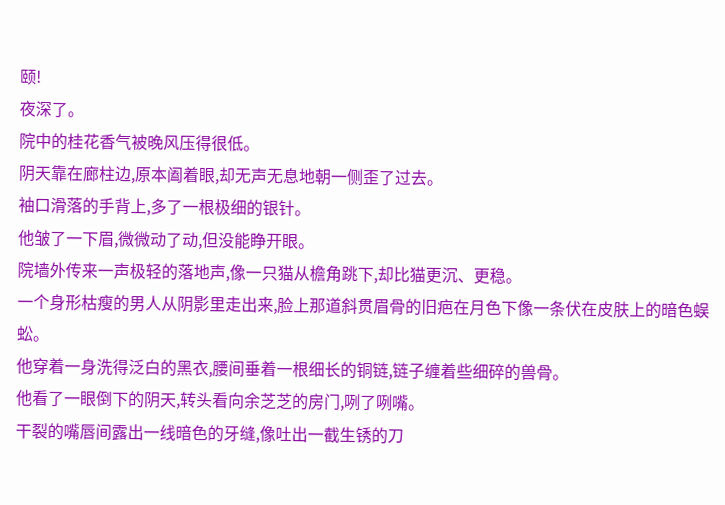颐!
夜深了。
院中的桂花香气被晚风压得很低。
阴天靠在廊柱边,原本阖着眼,却无声无息地朝一侧歪了过去。
袖口滑落的手背上,多了一根极细的银针。
他皱了一下眉,微微动了动,但没能睁开眼。
院墙外传来一声极轻的落地声,像一只猫从檐角跳下,却比猫更沉、更稳。
一个身形枯瘦的男人从阴影里走出来,脸上那道斜贯眉骨的旧疤在月色下像一条伏在皮肤上的暗色蜈蚣。
他穿着一身洗得泛白的黑衣,腰间垂着一根细长的铜链,链子缠着些细碎的兽骨。
他看了一眼倒下的阴天,转头看向余芝芝的房门,咧了咧嘴。
干裂的嘴唇间露出一线暗色的牙缝,像吐出一截生锈的刀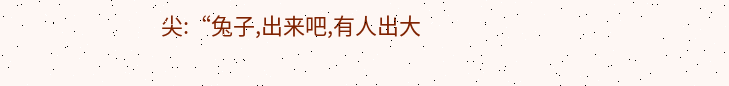尖:“兔子,出来吧,有人出大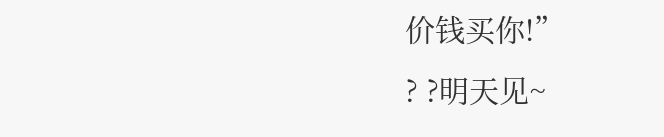价钱买你!”
? ?明天见~